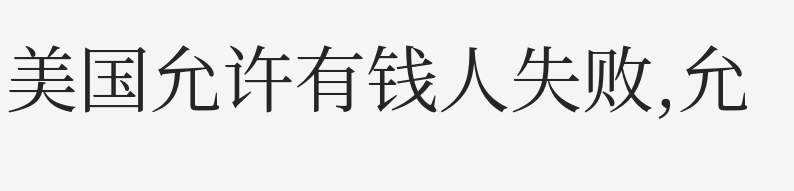美国允许有钱人失败,允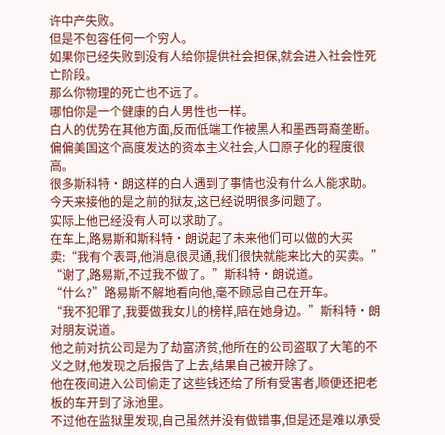许中产失败。
但是不包容任何一个穷人。
如果你已经失败到没有人给你提供社会担保,就会进入社会性死亡阶段。
那么你物理的死亡也不远了。
哪怕你是一个健康的白人男性也一样。
白人的优势在其他方面,反而低端工作被黑人和墨西哥裔垄断。
偏偏美国这个高度发达的资本主义社会,人口原子化的程度很高。
很多斯科特·朗这样的白人遇到了事情也没有什么人能求助。
今天来接他的是之前的狱友,这已经说明很多问题了。
实际上他已经没有人可以求助了。
在车上,路易斯和斯科特·朗说起了未来他们可以做的大买卖:“我有个表哥,他消息很灵通,我们很快就能来比大的买卖。”
“谢了,路易斯,不过我不做了。”斯科特·朗说道。
“什么?”路易斯不解地看向他,毫不顾忌自己在开车。
“我不犯罪了,我要做我女儿的榜样,陪在她身边。”斯科特·朗对朋友说道。
他之前对抗公司是为了劫富济贫,他所在的公司盗取了大笔的不义之财,他发现之后报告了上去,结果自己被开除了。
他在夜间进入公司偷走了这些钱还给了所有受害者,顺便还把老板的车开到了泳池里。
不过他在监狱里发现,自己虽然并没有做错事,但是还是难以承受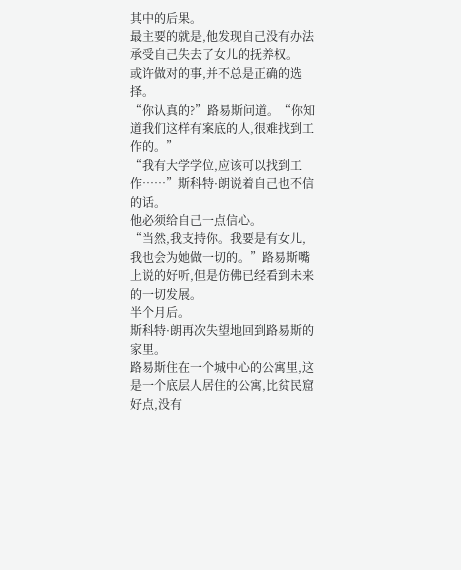其中的后果。
最主要的就是,他发现自己没有办法承受自己失去了女儿的抚养权。
或许做对的事,并不总是正确的选择。
“你认真的?”路易斯问道。“你知道我们这样有案底的人,很难找到工作的。”
“我有大学学位,应该可以找到工作……”斯科特·朗说着自己也不信的话。
他必须给自己一点信心。
“当然,我支持你。我要是有女儿,我也会为她做一切的。”路易斯嘴上说的好听,但是仿佛已经看到未来的一切发展。
半个月后。
斯科特·朗再次失望地回到路易斯的家里。
路易斯住在一个城中心的公寓里,这是一个底层人居住的公寓,比贫民窟好点,没有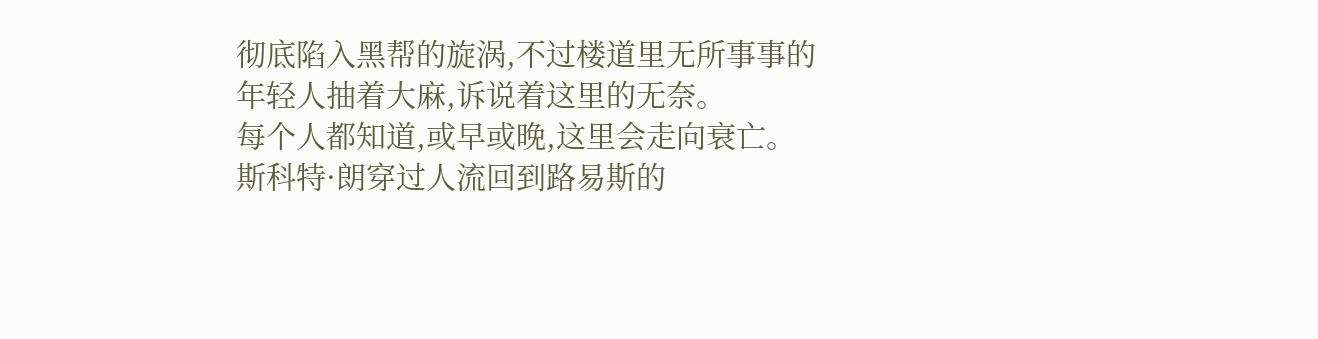彻底陷入黑帮的旋涡,不过楼道里无所事事的年轻人抽着大麻,诉说着这里的无奈。
每个人都知道,或早或晚,这里会走向衰亡。
斯科特·朗穿过人流回到路易斯的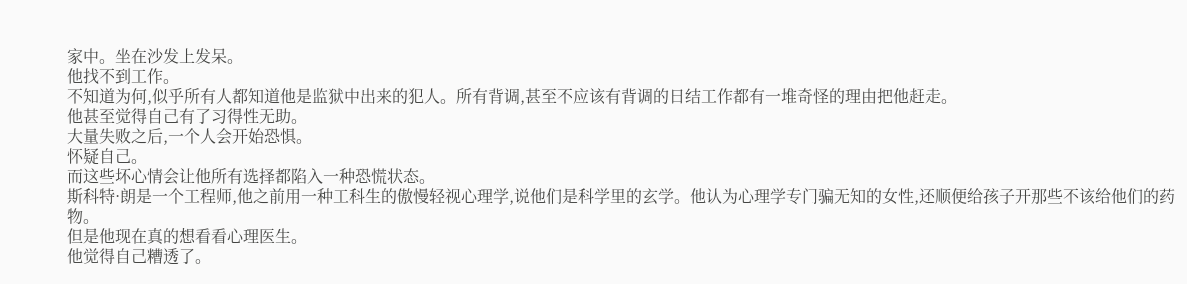家中。坐在沙发上发呆。
他找不到工作。
不知道为何,似乎所有人都知道他是监狱中出来的犯人。所有背调,甚至不应该有背调的日结工作都有一堆奇怪的理由把他赶走。
他甚至觉得自己有了习得性无助。
大量失败之后,一个人会开始恐惧。
怀疑自己。
而这些坏心情会让他所有选择都陷入一种恐慌状态。
斯科特·朗是一个工程师,他之前用一种工科生的傲慢轻视心理学,说他们是科学里的玄学。他认为心理学专门骗无知的女性,还顺便给孩子开那些不该给他们的药物。
但是他现在真的想看看心理医生。
他觉得自己糟透了。